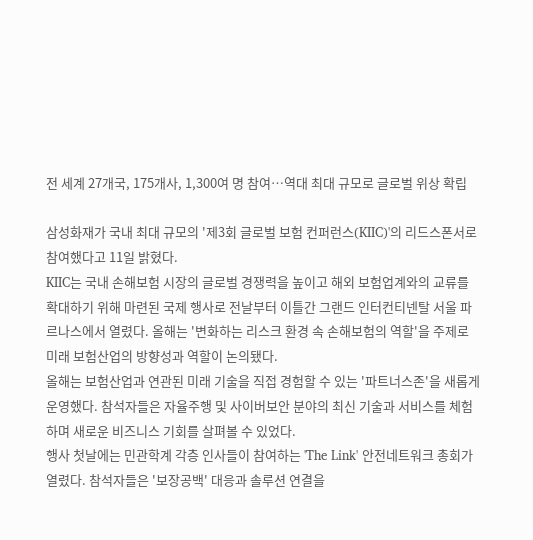전 세계 27개국, 175개사, 1,300여 명 참여…역대 최대 규모로 글로벌 위상 확립

삼성화재가 국내 최대 규모의 '제3회 글로벌 보험 컨퍼런스(KIIC)'의 리드스폰서로 참여했다고 11일 밝혔다.
KIIC는 국내 손해보험 시장의 글로벌 경쟁력을 높이고 해외 보험업계와의 교류를 확대하기 위해 마련된 국제 행사로 전날부터 이틀간 그랜드 인터컨티넨탈 서울 파르나스에서 열렸다. 올해는 '변화하는 리스크 환경 속 손해보험의 역할'을 주제로 미래 보험산업의 방향성과 역할이 논의됐다.
올해는 보험산업과 연관된 미래 기술을 직접 경험할 수 있는 '파트너스존'을 새롭게 운영했다. 참석자들은 자율주행 및 사이버보안 분야의 최신 기술과 서비스를 체험하며 새로운 비즈니스 기회를 살펴볼 수 있었다.
행사 첫날에는 민관학계 각층 인사들이 참여하는 'The Link' 안전네트워크 총회가 열렸다. 참석자들은 '보장공백' 대응과 솔루션 연결을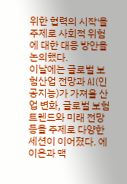위한 협력의 시작'을 주제로 사회적 위험에 대한 대응 방안을 논의했다.
이날에는 글로벌 보험산업 전망과 AI(인공지능)가 가져올 산업 변화, 글로벌 보험 트렌드와 미래 전망 등을 주제로 다양한 세션이 이어졌다. 에이온과 맥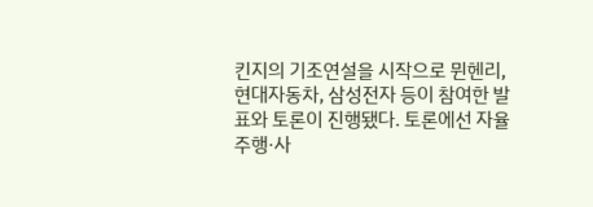킨지의 기조연설을 시작으로 뮌헨리, 현대자동차, 삼성전자 등이 참여한 발표와 토론이 진행됐다. 토론에선 자율주행·사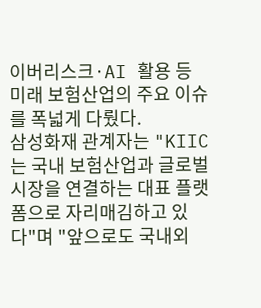이버리스크·AI 활용 등 미래 보험산업의 주요 이슈를 폭넓게 다뤘다.
삼성화재 관계자는 "KIIC는 국내 보험산업과 글로벌 시장을 연결하는 대표 플랫폼으로 자리매김하고 있다"며 "앞으로도 국내외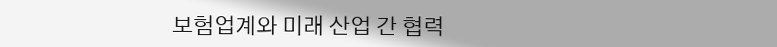보험업계와 미래 산업 간 협력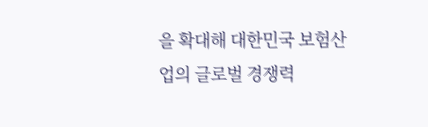을 확대해 대한민국 보험산업의 글로벌 경쟁력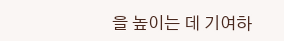을 높이는 데 기여하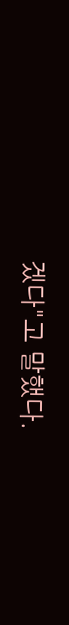겠다"고 말했다.